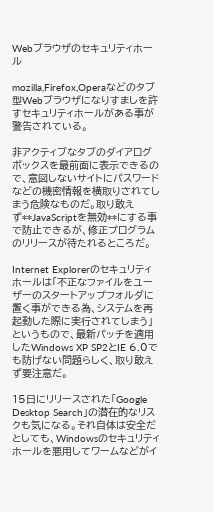Webブラウザのセキュリティホール

mozilla,Firefox,Operaなどのタブ型Webブラウザになりすましを許すセキュリティホールがある事が警告されている。

非アクティブなタブのダイアログボックスを最前面に表示できるので、意図しないサイトにパスワードなどの機密情報を横取りされてしまう危険なものだ。取り敢えず**JavaScriptを無効**にする事で防止できるが、修正プログラムのリリースが待たれるところだ。

Internet Explorerのセキュリティホールは「不正なファイルをユーザーのスタートアップフォルダに置く事ができる為、システムを再起動した際に実行されてしまう」というもので、最新パッチを適用したWindows XP SP2とIE 6.0でも防げない問題らしく、取り敢えず要注意だ。

15日にリリースされた「Google Desktop Search」の潜在的なリスクも気になる。それ自体は安全だとしても、Windowsのセキュリティホールを悪用してワームなどがイ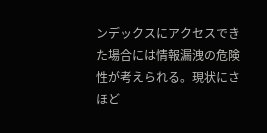ンデックスにアクセスできた場合には情報漏洩の危険性が考えられる。現状にさほど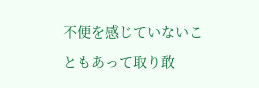不便を感じていないこともあって取り敢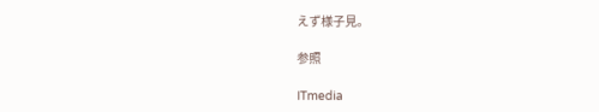えず様子見。

参照

ITmedia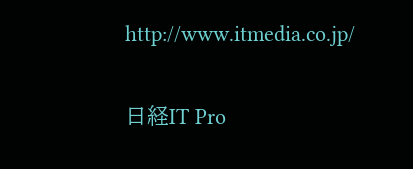http://www.itmedia.co.jp/

日経IT Pro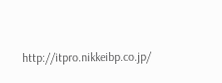http://itpro.nikkeibp.co.jp/